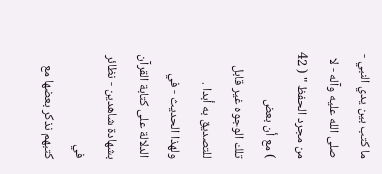ما كتب بين يدي النبي - صلى الله عليه وآله - لا من مجرد الحفظ " ( 42 ) مع أن بعض
تلك الوجوه غير قابل للتصديق به أبدا .
ولهذا الحديث - في الدلالة على كتابة القرآن بشهادة شاهدين - نظائر في
كتبهم نذكر بعضها مع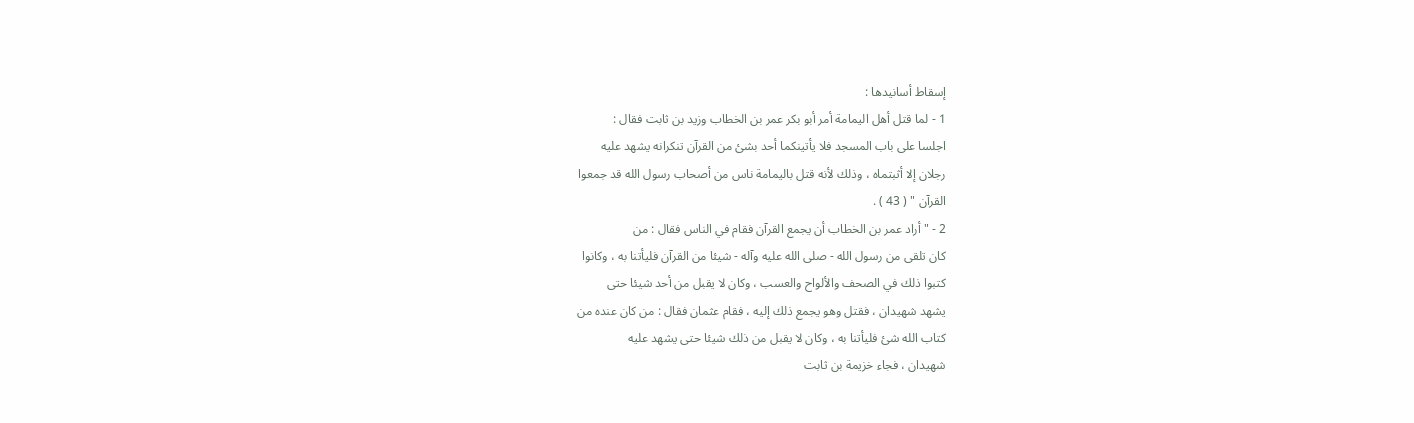إسقاط أسانيدها :
1 - لما قتل أهل اليمامة أمر أبو بكر عمر بن الخطاب وزيد بن ثابت فقال :
اجلسا على باب المسجد فلا يأتينكما أحد بشئ من القرآن تنكرانه يشهد عليه
رجلان إلا أثبتماه ، وذلك لأنه قتل باليمامة ناس من أصحاب رسول الله قد جمعوا
القرآن " ( 43 ) .
2 - " أراد عمر بن الخطاب أن يجمع القرآن فقام في الناس فقال : من
كان تلقى من رسول الله - صلى الله عليه وآله - شيئا من القرآن فليأتنا به ، وكانوا
كتبوا ذلك في الصحف والألواح والعسب ، وكان لا يقبل من أحد شيئا حتى
يشهد شهيدان ، فقتل وهو يجمع ذلك إليه ، فقام عثمان فقال : من كان عنده من
كتاب الله شئ فليأتنا به ، وكان لا يقبل من ذلك شيئا حتى يشهد عليه
شهيدان ، فجاء خزيمة بن ثابت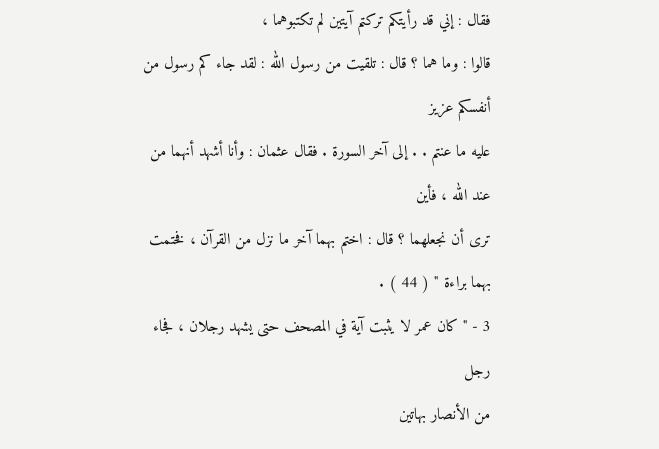فقال : إني قد رأيتكم تركتم آيتين لم تكتبوهما ،
قالوا : وما هما ؟ قال : تلقيت من رسول الله : لقد جاء كم رسول من أنفسكم عزيز
عليه ما عنتم . . إلى آخر السورة . فقال عثمان : وأنا أشهد أنهما من عند الله ، فأين
ترى أن نجعلهما ؟ قال : اختم بهما آخر ما نزل من القرآن ، فختمت بهما براءة " ( 44 ) .
3 - " كان عمر لا يثبت آية في المصحف حتى يشهد رجلان ، فجاء رجل
من الأنصار بهاتين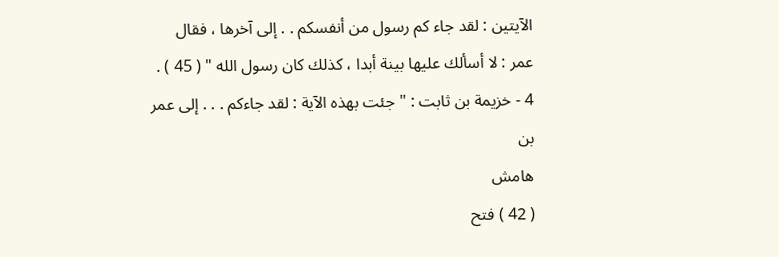الآيتين : لقد جاء كم رسول من أنفسكم . . إلى آخرها ، فقال
عمر : لا أسألك عليها بينة أبدا ، كذلك كان رسول الله " ( 45 ) .
4 - خزيمة بن ثابت : " جئت بهذه الآية : لقد جاءكم . . . إلى عمر بن
هامش
( 42 ) فتح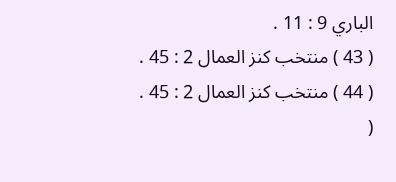الباري 9 : 11 .
( 43 ) منتخب كنز العمال 2 : 45 .
( 44 ) منتخب كنز العمال 2 : 45 .
(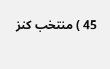45 ) منتخب كنز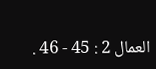العمال 2 : 45 - 46 .